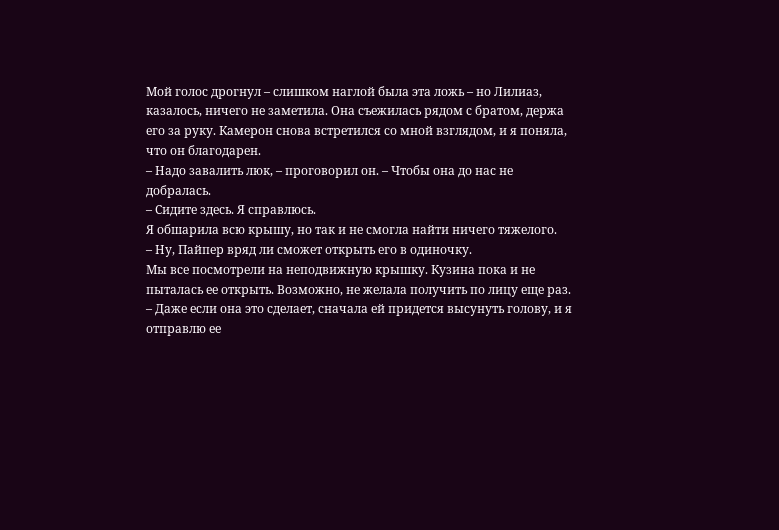Мой голос дрогнул – слишком наглой была эта ложь – но Лилиаз, казалось, ничего не заметила. Она съежилась рядом с братом, держа его за руку. Камерон снова встретился со мной взглядом, и я поняла, что он благодарен.
– Надо завалить люк, – проговорил он. – Чтобы она до нас не добралась.
– Сидите здесь. Я справлюсь.
Я обшарила всю крышу, но так и не смогла найти ничего тяжелого.
– Ну, Пайпер вряд ли сможет открыть его в одиночку.
Мы все посмотрели на неподвижную крышку. Кузина пока и не пыталась ее открыть. Возможно, не желала получить по лицу еще раз.
– Даже если она это сделает, сначала ей придется высунуть голову, и я отправлю ее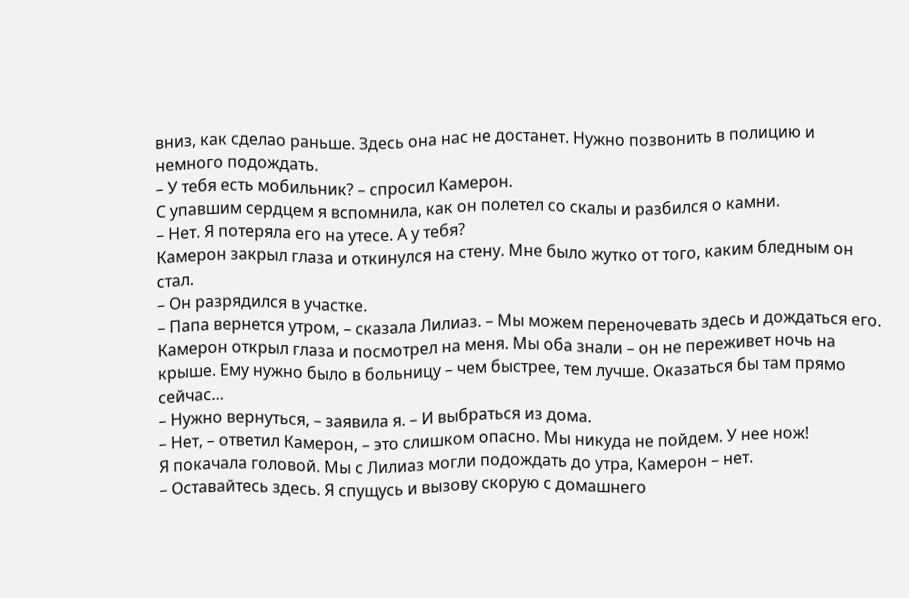вниз, как сделао раньше. Здесь она нас не достанет. Нужно позвонить в полицию и немного подождать.
– У тебя есть мобильник? – спросил Камерон.
С упавшим сердцем я вспомнила, как он полетел со скалы и разбился о камни.
– Нет. Я потеряла его на утесе. А у тебя?
Камерон закрыл глаза и откинулся на стену. Мне было жутко от того, каким бледным он стал.
– Он разрядился в участке.
– Папа вернется утром, – сказала Лилиаз. – Мы можем переночевать здесь и дождаться его.
Камерон открыл глаза и посмотрел на меня. Мы оба знали – он не переживет ночь на крыше. Ему нужно было в больницу – чем быстрее, тем лучше. Оказаться бы там прямо сейчас…
– Нужно вернуться, – заявила я. – И выбраться из дома.
– Нет, – ответил Камерон, – это слишком опасно. Мы никуда не пойдем. У нее нож!
Я покачала головой. Мы с Лилиаз могли подождать до утра, Камерон – нет.
– Оставайтесь здесь. Я спущусь и вызову скорую с домашнего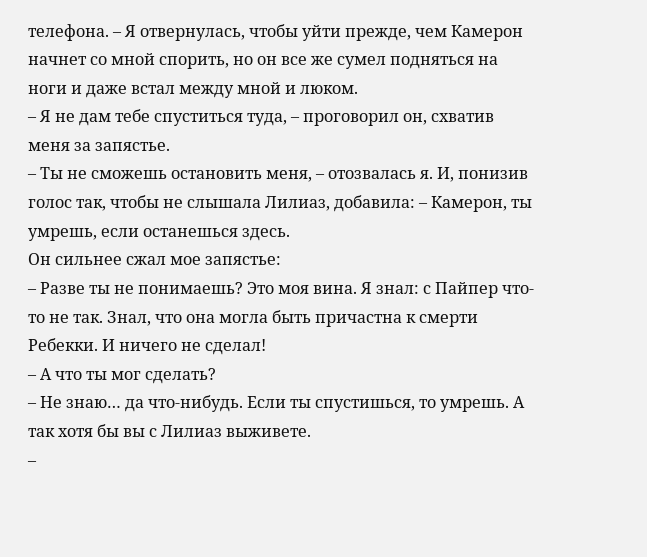телефона. – Я отвернулась, чтобы уйти прежде, чем Камерон начнет со мной спорить, но он все же сумел подняться на ноги и даже встал между мной и люком.
– Я не дам тебе спуститься туда, – проговорил он, схватив меня за запястье.
– Ты не сможешь остановить меня, – отозвалась я. И, понизив голос так, чтобы не слышала Лилиаз, добавила: – Камерон, ты умрешь, если останешься здесь.
Он сильнее сжал мое запястье:
– Разве ты не понимаешь? Это моя вина. Я знал: с Пайпер что-то не так. Знал, что она могла быть причастна к смерти Ребекки. И ничего не сделал!
– А что ты мог сделать?
– Не знаю… да что-нибудь. Если ты спустишься, то умрешь. А так хотя бы вы с Лилиаз выживете.
–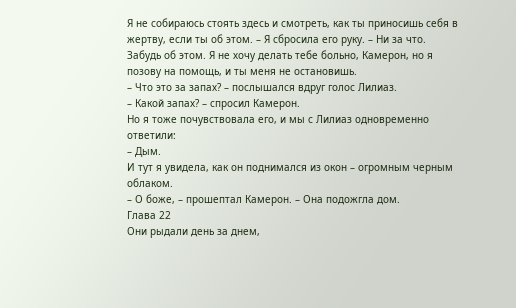Я не собираюсь стоять здесь и смотреть, как ты приносишь себя в жертву, если ты об этом. – Я сбросила его руку. – Ни за что. Забудь об этом. Я не хочу делать тебе больно, Камерон, но я позову на помощь, и ты меня не остановишь.
– Что это за запах? – послышался вдруг голос Лилиаз.
– Какой запах? – спросил Камерон.
Но я тоже почувствовала его, и мы с Лилиаз одновременно ответили:
– Дым.
И тут я увидела, как он поднимался из окон – огромным черным облаком.
– О боже, – прошептал Камерон. – Она подожгла дом.
Глава 22
Они рыдали день за днем,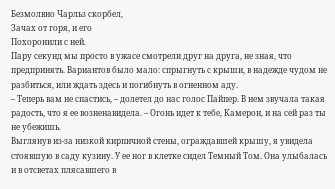Безмолвно Чарльз скорбел,
Зачах от горя, и его
Похоронили с ней.
Пару секунд мы просто в ужасе смотрели друг на друга, не зная, что предпринять. Вариантов было мало: спрыгнуть с крыши, в надежде чудом не разбиться, или ждать здесь и погибнуть в огненном аду.
– Теперь вам не спастись, – долетел до нас голос Пайпер. В нем звучала такая радость, что я ее возненавидела. – Огонь идет к тебе, Камерон, и на сей раз ты не убежишь.
Выглянув из-за низкой кирпичной стены, ограждавшей крышу, я увидела стоявшую в саду кузину. У ее ног в клетке сидел Темный Том. Она улыбалась и в отсветах плясавшего в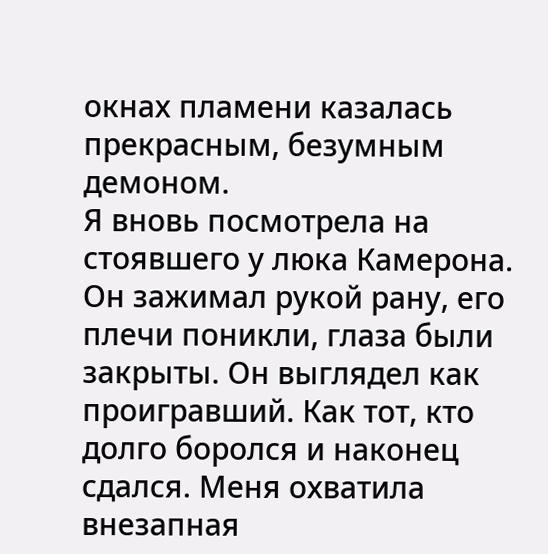окнах пламени казалась прекрасным, безумным демоном.
Я вновь посмотрела на стоявшего у люка Камерона. Он зажимал рукой рану, его плечи поникли, глаза были закрыты. Он выглядел как проигравший. Как тот, кто долго боролся и наконец сдался. Меня охватила внезапная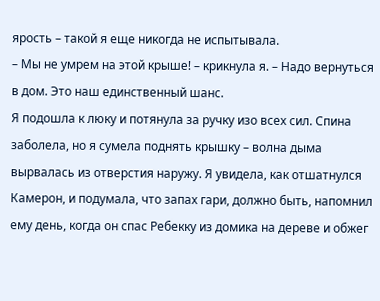ярость – такой я еще никогда не испытывала.
– Мы не умрем на этой крыше! – крикнула я. – Надо вернуться в дом. Это наш единственный шанс.
Я подошла к люку и потянула за ручку изо всех сил. Спина заболела, но я сумела поднять крышку – волна дыма вырвалась из отверстия наружу. Я увидела, как отшатнулся Камерон, и подумала, что запах гари, должно быть, напомнил ему день, когда он спас Ребекку из домика на дереве и обжег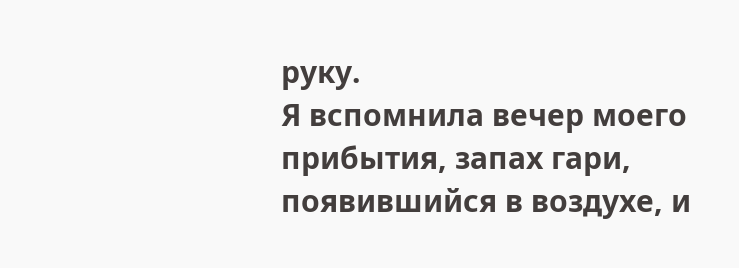руку.
Я вспомнила вечер моего прибытия, запах гари, появившийся в воздухе, и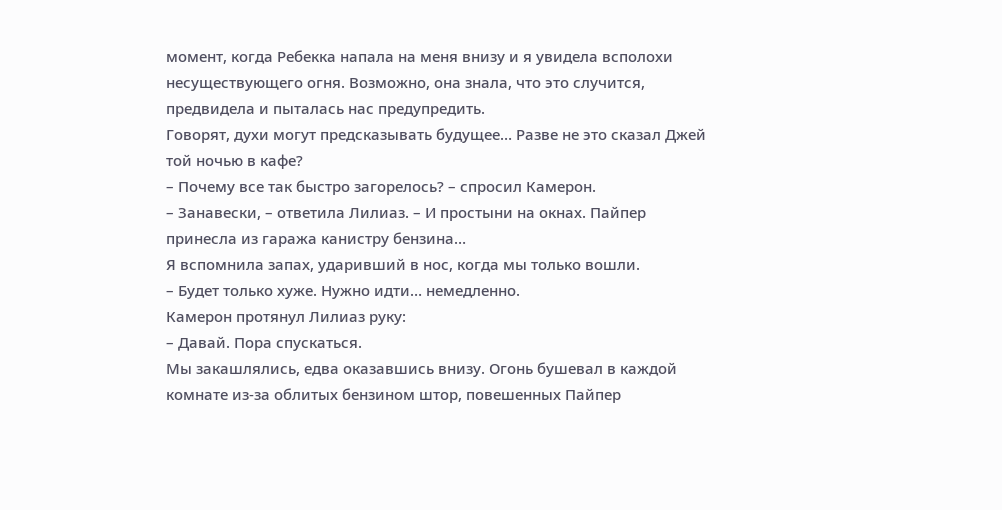момент, когда Ребекка напала на меня внизу и я увидела всполохи несуществующего огня. Возможно, она знала, что это случится, предвидела и пыталась нас предупредить.
Говорят, духи могут предсказывать будущее… Разве не это сказал Джей той ночью в кафе?
– Почему все так быстро загорелось? – спросил Камерон.
– Занавески, – ответила Лилиаз. – И простыни на окнах. Пайпер принесла из гаража канистру бензина…
Я вспомнила запах, ударивший в нос, когда мы только вошли.
– Будет только хуже. Нужно идти… немедленно.
Камерон протянул Лилиаз руку:
– Давай. Пора спускаться.
Мы закашлялись, едва оказавшись внизу. Огонь бушевал в каждой комнате из-за облитых бензином штор, повешенных Пайпер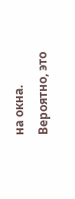на окна. Вероятно, это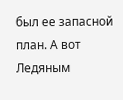был ее запасной план. А вот Ледяным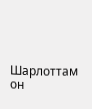Шарлоттам он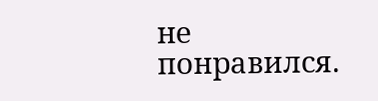не понравился.